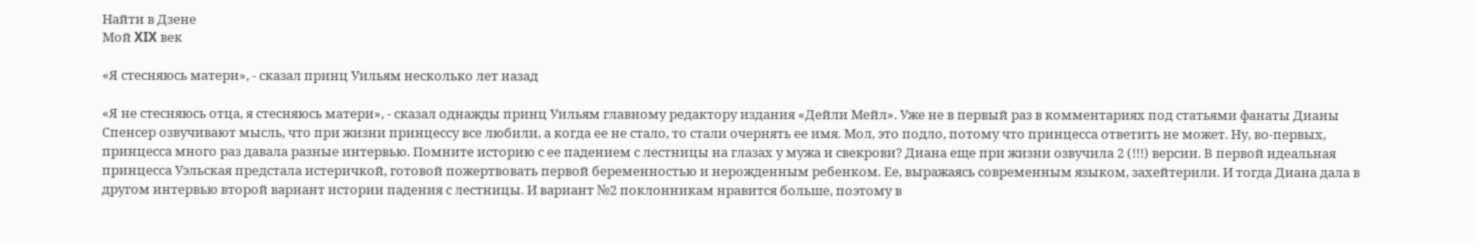Найти в Дзене
Мой XIX век

«Я стесняюсь матери», - сказал принц Уильям несколько лет назад

«Я не стесняюсь отца, я стесняюсь матери», - сказал однажды принц Уильям главному редактору издания «Дейли Мейл». Уже не в первый раз в комментариях под статьями фанаты Дианы Спенсер озвучивают мысль, что при жизни принцессу все любили, а когда ее не стало, то стали очернять ее имя. Мол, это подло, потому что принцесса ответить не может. Ну, во-первых, принцесса много раз давала разные интервью. Помните историю с ее падением с лестницы на глазах у мужа и свекрови? Диана еще при жизни озвучила 2 (!!!) версии. В первой идеальная принцесса Уэльская предстала истеричкой, готовой пожертвовать первой беременностью и нерожденным ребенком. Ее, выражаясь современным языком, захейтерили. И тогда Диана дала в другом интервью второй вариант истории падения с лестницы. И вариант №2 поклонникам нравится больше, поэтому в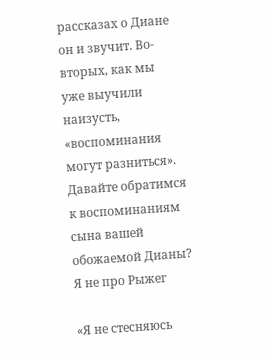рассказах о Диане он и звучит. Во-вторых, как мы уже выучили наизусть, «воспоминания могут разниться». Давайте обратимся к воспоминаниям сына вашей обожаемой Дианы? Я не про Рыжег

«Я не стесняюсь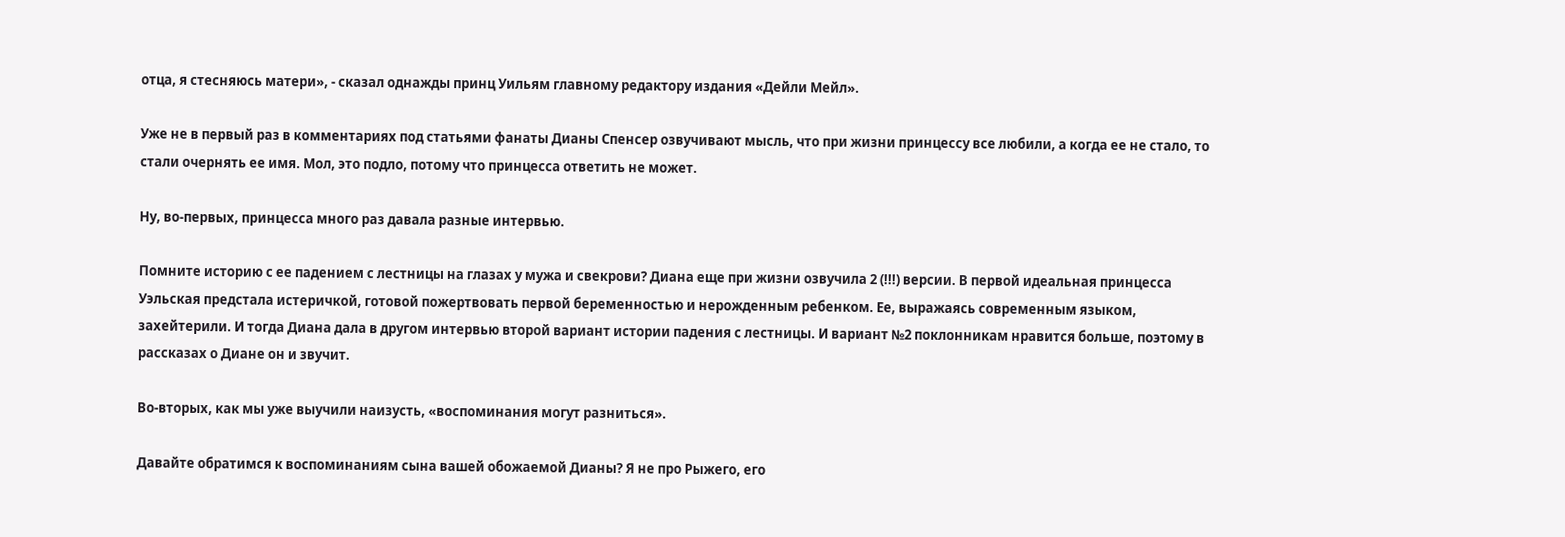отца, я стесняюсь матери», - сказал однажды принц Уильям главному редактору издания «Дейли Мейл».

Уже не в первый раз в комментариях под статьями фанаты Дианы Спенсер озвучивают мысль, что при жизни принцессу все любили, а когда ее не стало, то стали очернять ее имя. Мол, это подло, потому что принцесса ответить не может.

Ну, во-первых, принцесса много раз давала разные интервью.

Помните историю с ее падением с лестницы на глазах у мужа и свекрови? Диана еще при жизни озвучила 2 (!!!) версии. В первой идеальная принцесса Уэльская предстала истеричкой, готовой пожертвовать первой беременностью и нерожденным ребенком. Ее, выражаясь современным языком, захейтерили. И тогда Диана дала в другом интервью второй вариант истории падения с лестницы. И вариант №2 поклонникам нравится больше, поэтому в рассказах о Диане он и звучит.

Во-вторых, как мы уже выучили наизусть, «воспоминания могут разниться».

Давайте обратимся к воспоминаниям сына вашей обожаемой Дианы? Я не про Рыжего, его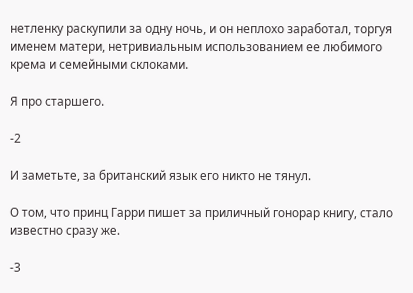нетленку раскупили за одну ночь, и он неплохо заработал, торгуя именем матери, нетривиальным использованием ее любимого крема и семейными склоками.

Я про старшего.

-2

И заметьте, за британский язык его никто не тянул.

О том, что принц Гарри пишет за приличный гонорар книгу, стало известно сразу же.

-3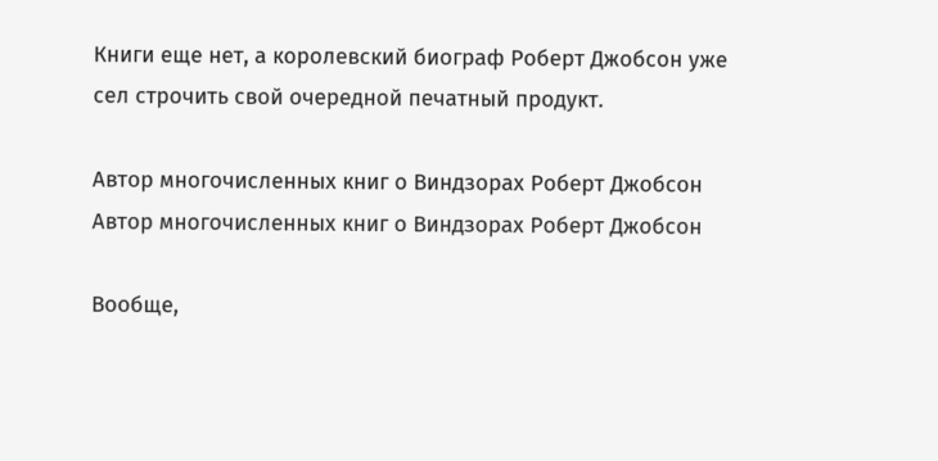Книги еще нет, а королевский биограф Роберт Джобсон уже сел строчить свой очередной печатный продукт.

Автор многочисленных книг о Виндзорах Роберт Джобсон
Автор многочисленных книг о Виндзорах Роберт Джобсон

Вообще,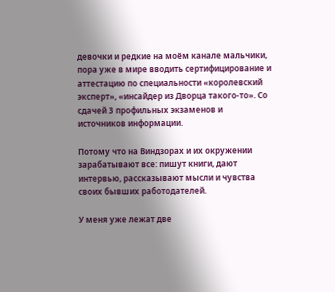девочки и редкие на моём канале мальчики, пора уже в мире вводить сертифицирование и аттестацию по специальности «королевский эксперт», «инсайдер из Дворца такого-то». Со сдачей 3 профильных экзаменов и источников информации.

Потому что на Виндзорах и их окружении зарабатывают все: пишут книги, дают интервью, рассказывают мысли и чувства своих бывших работодателей.

У меня уже лежат две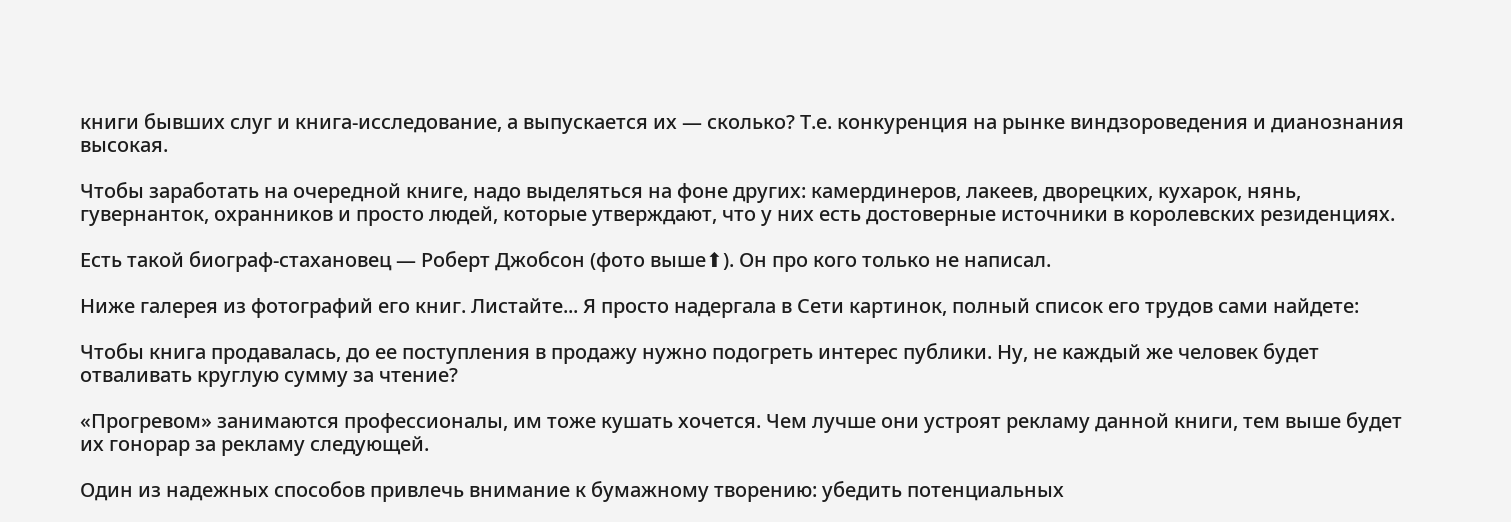книги бывших слуг и книга-исследование, а выпускается их — сколько? Т.е. конкуренция на рынке виндзороведения и дианознания высокая.

Чтобы заработать на очередной книге, надо выделяться на фоне других: камердинеров, лакеев, дворецких, кухарок, нянь, гувернанток, охранников и просто людей, которые утверждают, что у них есть достоверные источники в королевских резиденциях.

Есть такой биограф-стахановец — Роберт Джобсон (фото выше⬆). Он про кого только не написал.

Ниже галерея из фотографий его книг. Листайте... Я просто надергала в Сети картинок, полный список его трудов сами найдете:

Чтобы книга продавалась, до ее поступления в продажу нужно подогреть интерес публики. Ну, не каждый же человек будет отваливать круглую сумму за чтение?

«Прогревом» занимаются профессионалы, им тоже кушать хочется. Чем лучше они устроят рекламу данной книги, тем выше будет их гонорар за рекламу следующей.

Один из надежных способов привлечь внимание к бумажному творению: убедить потенциальных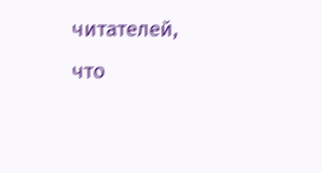читателей, что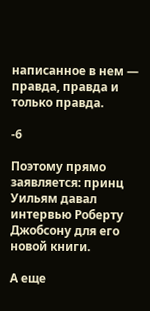написанное в нем — правда, правда и только правда.

-6

Поэтому прямо заявляется: принц Уильям давал интервью Роберту Джобсону для его новой книги.

А еще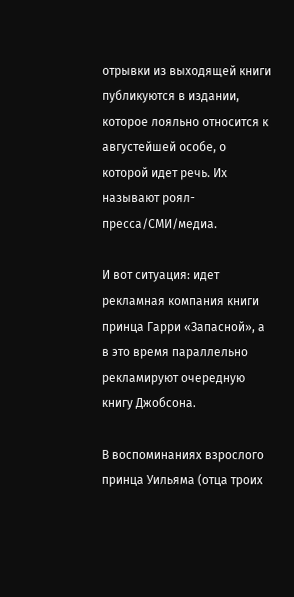отрывки из выходящей книги публикуются в издании, которое лояльно относится к августейшей особе, о которой идет речь. Их называют роял-пресса/СМИ/медиа.

И вот ситуация: идет рекламная компания книги принца Гарри «Запасной», а в это время параллельно рекламируют очередную книгу Джобсона.

В воспоминаниях взрослого принца Уильяма (отца троих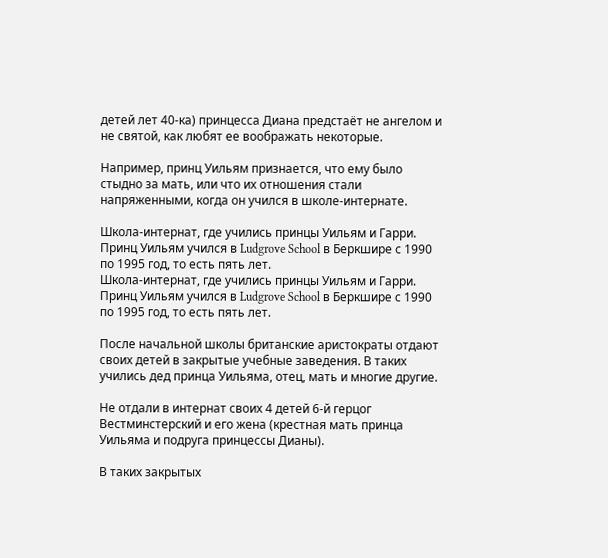детей лет 40-ка) принцесса Диана предстаёт не ангелом и не святой, как любят ее воображать некоторые.

Например, принц Уильям признается, что ему было стыдно за мать, или что их отношения стали напряженными, когда он учился в школе-интернате.

Школа-интернат, где учились принцы Уильям и Гарри. Принц Уильям учился в Ludgrove School в Беркшире с 1990 по 1995 год, то есть пять лет.
Школа-интернат, где учились принцы Уильям и Гарри. Принц Уильям учился в Ludgrove School в Беркшире с 1990 по 1995 год, то есть пять лет.

После начальной школы британские аристократы отдают своих детей в закрытые учебные заведения. В таких учились дед принца Уильяма, отец, мать и многие другие.

Не отдали в интернат своих 4 детей 6-й герцог Вестминстерский и его жена (крестная мать принца Уильяма и подруга принцессы Дианы).

В таких закрытых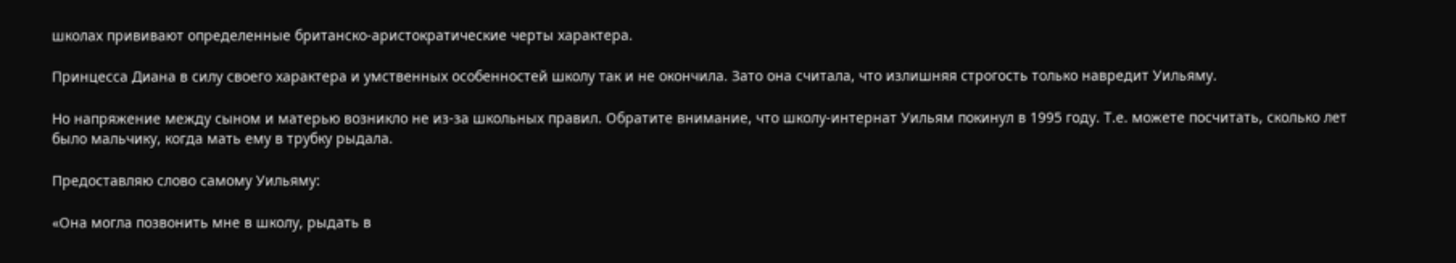школах прививают определенные британско-аристократические черты характера.

Принцесса Диана в силу своего характера и умственных особенностей школу так и не окончила. Зато она считала, что излишняя строгость только навредит Уильяму.

Но напряжение между сыном и матерью возникло не из-за школьных правил. Обратите внимание, что школу-интернат Уильям покинул в 1995 году. Т.е. можете посчитать, сколько лет было мальчику, когда мать ему в трубку рыдала.

Предоставляю слово самому Уильяму:

«Она могла позвонить мне в школу, рыдать в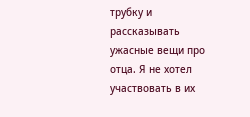трубку и рассказывать ужасные вещи про отца. Я не хотел участвовать в их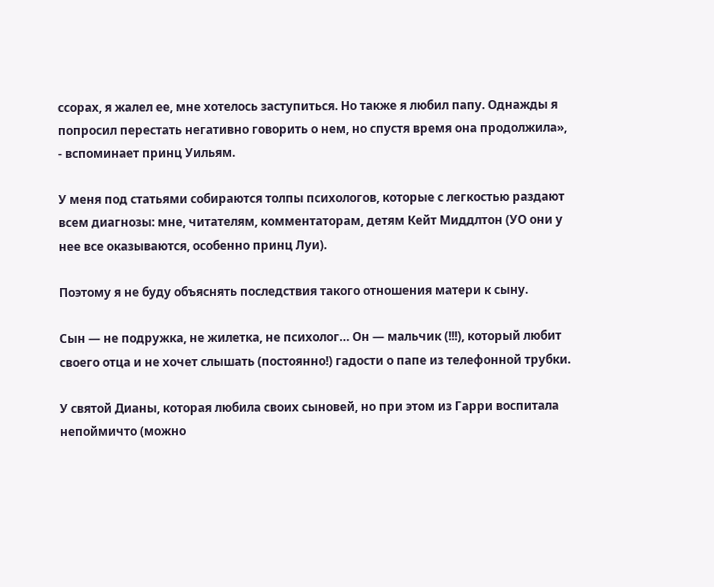ссорах, я жалел ее, мне хотелось заступиться. Но также я любил папу. Однажды я попросил перестать негативно говорить о нем, но спустя время она продолжила», - вспоминает принц Уильям.

У меня под статьями собираются толпы психологов, которые с легкостью раздают всем диагнозы: мне, читателям, комментаторам, детям Кейт Миддлтон (УО они у нее все оказываются, особенно принц Луи).

Поэтому я не буду объяснять последствия такого отношения матери к сыну.

Сын — не подружка, не жилетка, не психолог… Он — мальчик (!!!), который любит своего отца и не хочет слышать (постоянно!) гадости о папе из телефонной трубки.

У святой Дианы, которая любила своих сыновей, но при этом из Гарри воспитала непоймичто (можно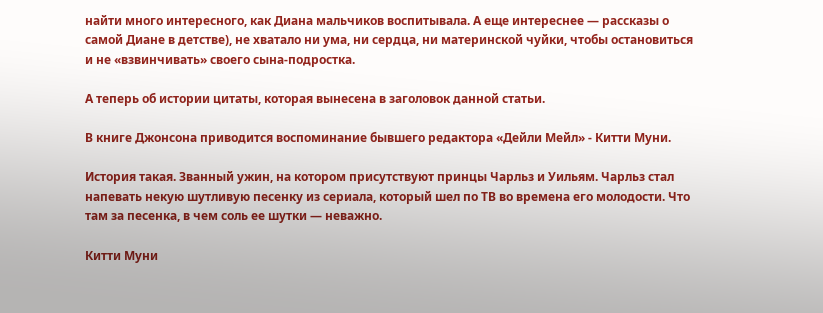найти много интересного, как Диана мальчиков воспитывала. А еще интереснее — рассказы о самой Диане в детстве), не хватало ни ума, ни сердца, ни материнской чуйки, чтобы остановиться и не «взвинчивать» своего сына-подростка.

А теперь об истории цитаты, которая вынесена в заголовок данной статьи.

В книге Джонсона приводится воспоминание бывшего редактора «Дейли Мейл» - Китти Муни.

История такая. Званный ужин, на котором присутствуют принцы Чарльз и Уильям. Чарльз стал напевать некую шутливую песенку из сериала, который шел по ТВ во времена его молодости. Что там за песенка, в чем соль ее шутки — неважно.

Китти Муни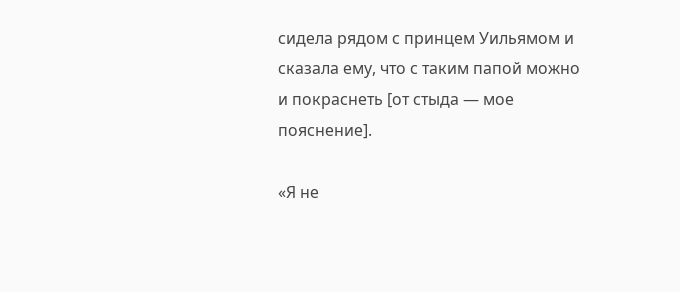сидела рядом с принцем Уильямом и сказала ему, что с таким папой можно и покраснеть [от стыда — мое пояснение].

«Я не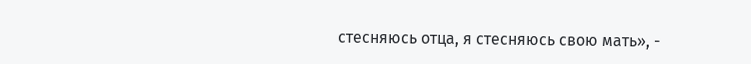стесняюсь отца, я стесняюсь свою мать», -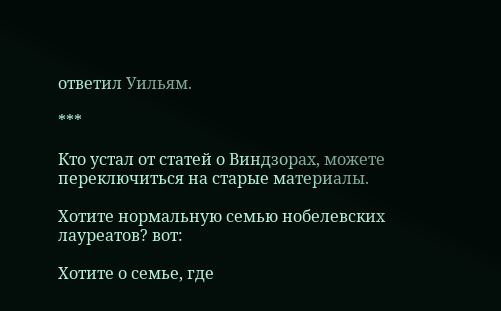ответил Уильям.

***

Кто устал от статей о Виндзорах, можете переключиться на старые материалы.

Хотите нормальную семью нобелевских лауреатов? вот:

Хотите о семье, где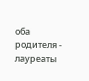оба родителя - лауреаты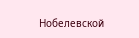Нобелевской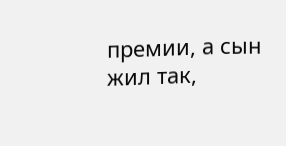премии, а сын жил так,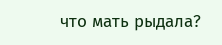что мать рыдала?